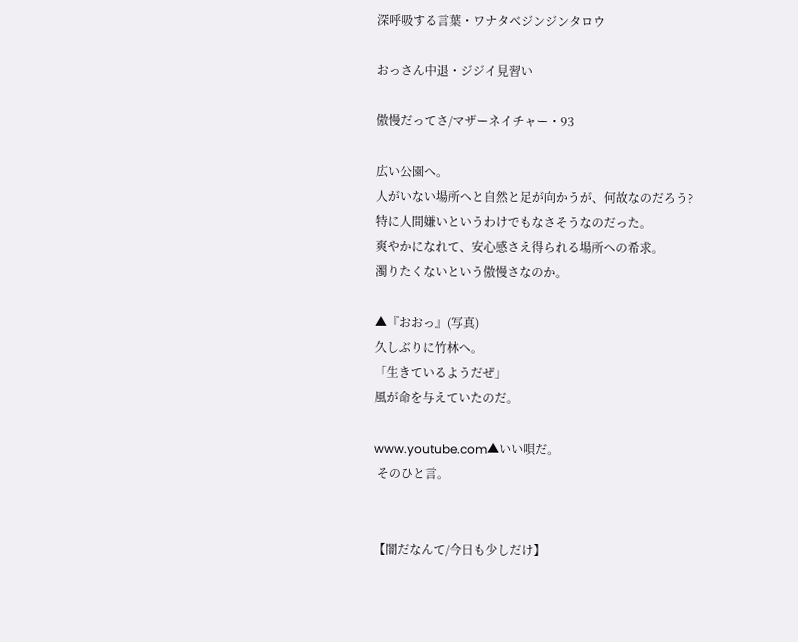深呼吸する言葉・ワナタベジンジンタロウ

おっさん中退・ジジイ見習い

傲慢だってさ/マザーネイチャー・93

広い公園へ。
人がいない場所へと自然と足が向かうが、何故なのだろう?
特に人間嫌いというわけでもなさそうなのだった。
爽やかになれて、安心感さえ得られる場所への希求。
濁りたくないという傲慢さなのか。

▲『おおっ』(写真)
久しぶりに竹林へ。
「生きているようだぜ」
風が命を与えていたのだ。

www.youtube.com▲いい唄だ。
 そのひと言。


【闇だなんて/今日も少しだけ】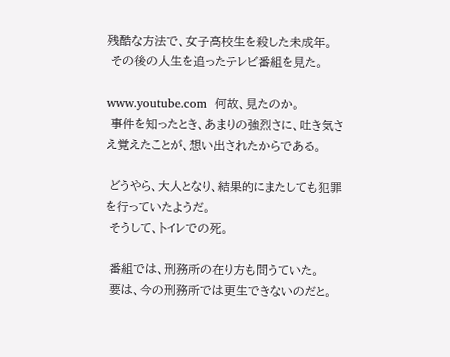残酷な方法で、女子高校生を殺した未成年。
 その後の人生を追ったテレビ番組を見た。

www.youtube.com  何故、見たのか。
 事件を知ったとき、あまりの強烈さに、吐き気さえ覚えたことが、想い出されたからである。

 どうやら、大人となり、結果的にまたしても犯罪を行っていたようだ。
 そうして、トイレでの死。

 番組では、刑務所の在り方も問うていた。
 要は、今の刑務所では更生できないのだと。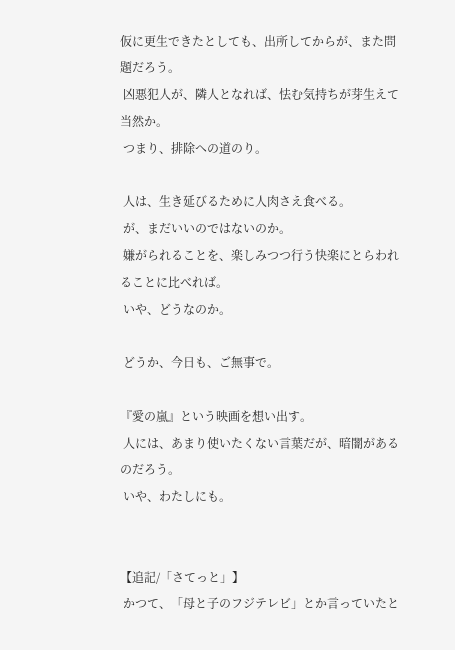仮に更生できたとしても、出所してからが、また問題だろう。
 凶悪犯人が、隣人となれば、怯む気持ちが芽生えて当然か。
 つまり、排除への道のり。

 人は、生き延びるために人肉さえ食べる。
 が、まだいいのではないのか。
 嫌がられることを、楽しみつつ行う快楽にとらわれることに比べれば。
 いや、どうなのか。

 どうか、今日も、ご無事で。

『愛の嵐』という映画を想い出す。
 人には、あまり使いたくない言葉だが、暗闇があるのだろう。
 いや、わたしにも。


【追記/「さてっと」】
 かつて、「母と子のフジテレビ」とか言っていたと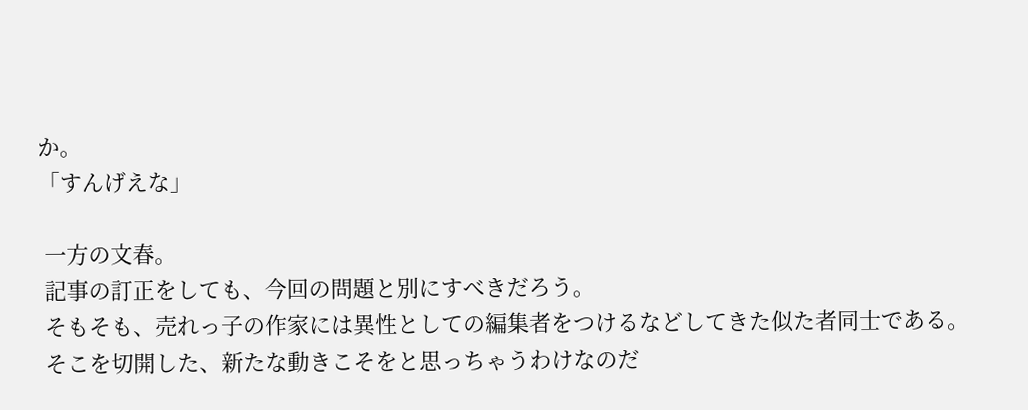か。
「すんげえな」

 一方の文春。
 記事の訂正をしても、今回の問題と別にすべきだろう。
 そもそも、売れっ子の作家には異性としての編集者をつけるなどしてきた似た者同士である。
 そこを切開した、新たな動きこそをと思っちゃうわけなのだ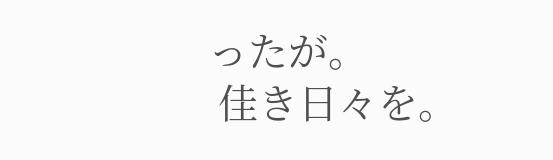ったが。
 佳き日々を。